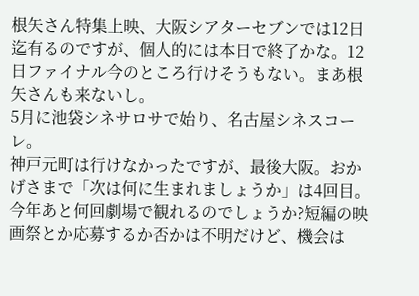根矢さん特集上映、大阪シアターセブンでは12日迄有るのですが、個人的には本日で終了かな。12日ファイナル今のところ行けそうもない。まあ根矢さんも来ないし。
5月に池袋シネサロサで始り、名古屋シネスコーレ。
神戸元町は行けなかったですが、最後大阪。おかげさまで「次は何に生まれましょうか」は4回目。
今年あと何回劇場で観れるのでしょうか?短編の映画祭とか応募するか否かは不明だけど、機会は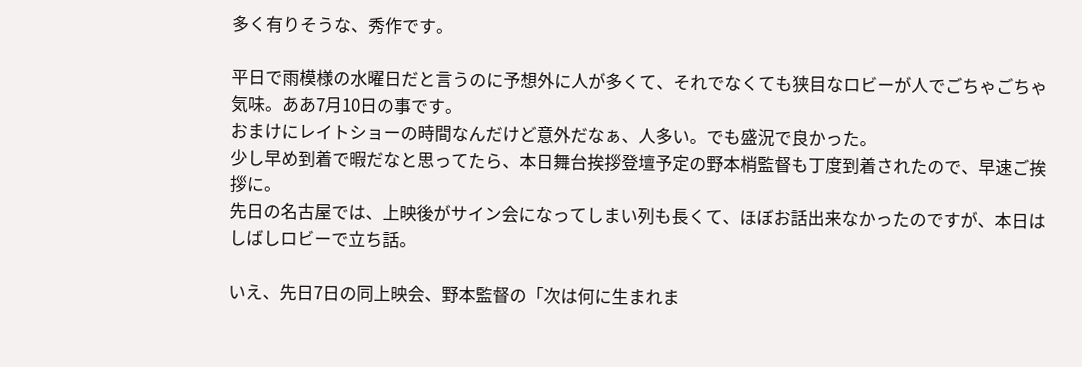多く有りそうな、秀作です。

平日で雨模様の水曜日だと言うのに予想外に人が多くて、それでなくても狭目なロビーが人でごちゃごちゃ気味。ああ7月10日の事です。
おまけにレイトショーの時間なんだけど意外だなぁ、人多い。でも盛況で良かった。
少し早め到着で暇だなと思ってたら、本日舞台挨拶登壇予定の野本梢監督も丁度到着されたので、早速ご挨拶に。
先日の名古屋では、上映後がサイン会になってしまい列も長くて、ほぼお話出来なかったのですが、本日はしばしロビーで立ち話。

いえ、先日7日の同上映会、野本監督の「次は何に生まれま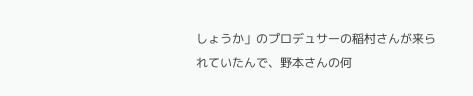しょうか」のプロデュサーの稲村さんが来られていたんで、野本さんの何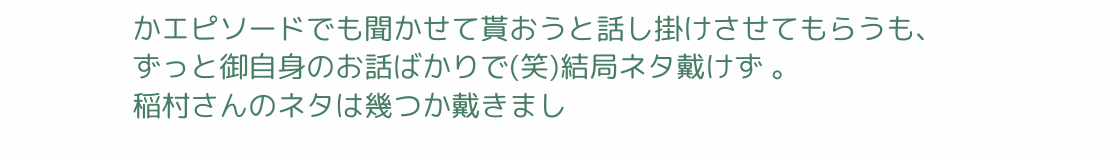かエピソードでも聞かせて貰おうと話し掛けさせてもらうも、
ずっと御自身のお話ばかりで(笑)結局ネタ戴けず 。
稲村さんのネタは幾つか戴きまし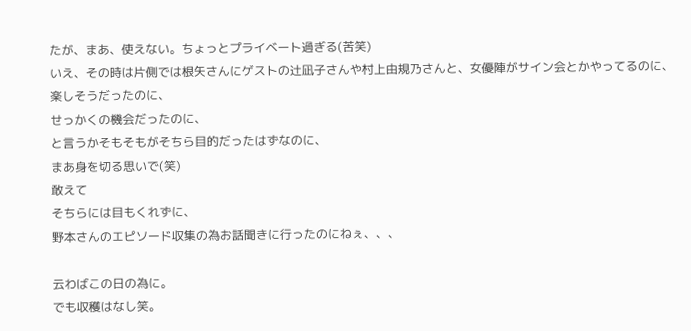たが、まあ、使えない。ちょっとプライベート過ぎる(苦笑)
いえ、その時は片側では根矢さんにゲストの辻凪子さんや村上由規乃さんと、女優陣がサイン会とかやってるのに、
楽しそうだったのに、
せっかくの機会だったのに、
と言うかそもそもがそちら目的だったはずなのに、
まあ身を切る思いで(笑)
敢えて
そちらには目もくれずに、
野本さんのエピソード収集の為お話聞きに行ったのにねぇ、、、

云わばこの日の為に。
でも収穫はなし笑。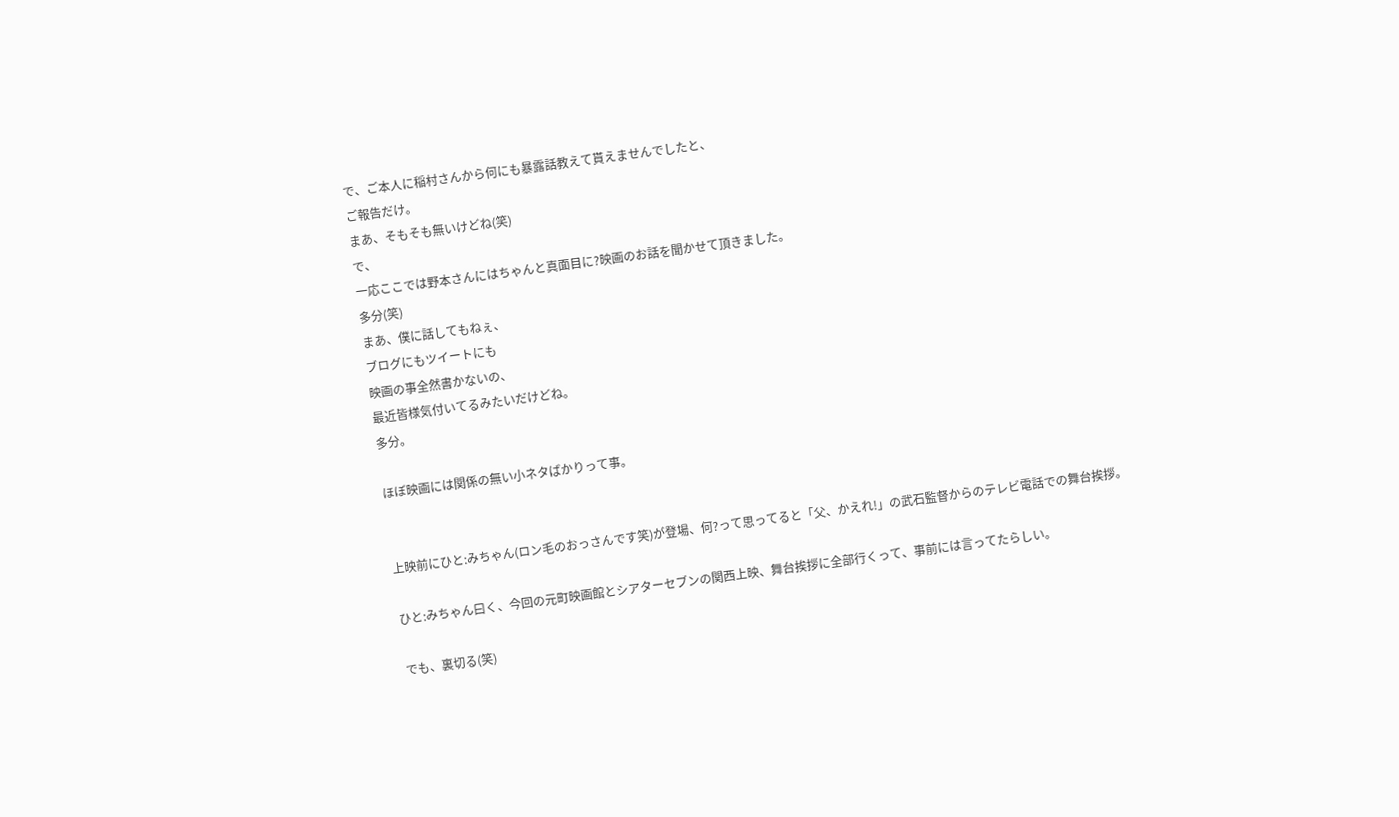で、ご本人に稲村さんから何にも暴露話教えて貰えませんでしたと、
ご報告だけ。
まあ、そもそも無いけどね(笑)
で、
一応ここでは野本さんにはちゃんと真面目に?映画のお話を聞かせて頂きました。
多分(笑)
まあ、僕に話してもねぇ、
ブログにもツイートにも
映画の事全然書かないの、
最近皆様気付いてるみたいだけどね。
多分。

ほぼ映画には関係の無い小ネタばかりって事。


上映前にひと:みちゃん(ロン毛のおっさんです笑)が登場、何?って思ってると「父、かえれ!」の武石監督からのテレビ電話での舞台挨拶。

ひと:みちゃん曰く、今回の元町映画館とシアターセブンの関西上映、舞台挨拶に全部行くって、事前には言ってたらしい。

でも、裏切る(笑)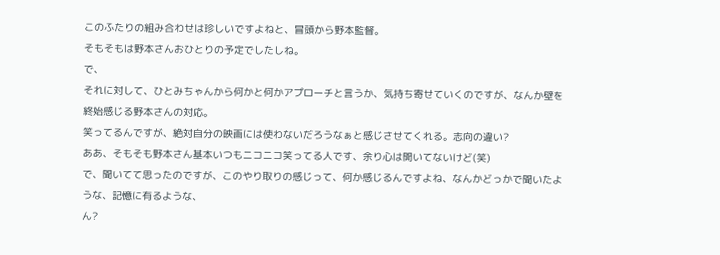このふたりの組み合わせは珍しいですよねと、冒頭から野本監督。
そもそもは野本さんおひとりの予定でしたしね。
で、
それに対して、ひとみちゃんから何かと何かアプローチと言うか、気持ち寄せていくのですが、なんか壁を終始感じる野本さんの対応。
笑ってるんですが、絶対自分の映画には使わないだろうなぁと感じさせてくれる。志向の違い?
ああ、そもそも野本さん基本いつもニコニコ笑ってる人です、余り心は開いてないけど(笑)
で、聞いてて思ったのですが、このやり取りの感じって、何か感じるんですよね、なんかどっかで聞いたような、記憶に有るような、
ん?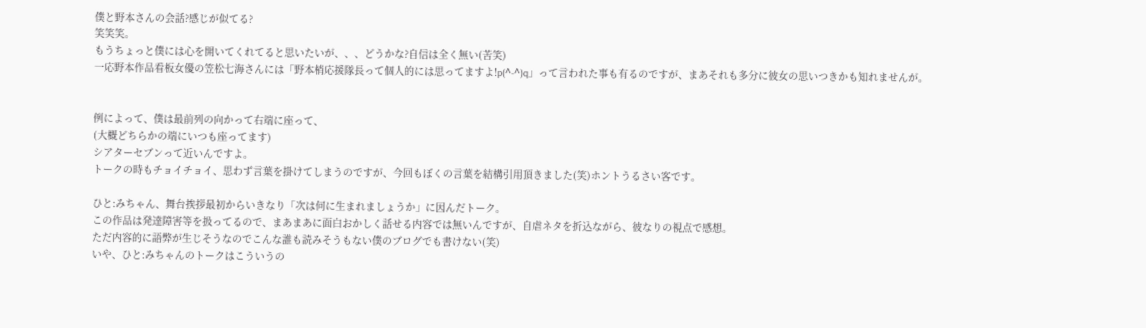僕と野本さんの会話?感じが似てる?
笑笑笑。
もうちょっと僕には心を開いてくれてると思いたいが、、、どうかな?自信は全く無い(苦笑)
一応野本作品看板女優の笠松七海さんには「野本梢応援隊長って個人的には思ってますよ!p(^-^)q」って言われた事も有るのですが、まあそれも多分に彼女の思いつきかも知れませんが。


例によって、僕は最前列の向かって右端に座って、
(大概どちらかの端にいつも座ってます)
シアターセブンって近いんですよ。
トークの時もチョイチョイ、思わず言葉を掛けてしまうのですが、今回もぼくの言葉を結構引用頂きました(笑)ホントうるさい客です。

ひと:みちゃん、舞台挨拶最初からいきなり「次は何に生まれましょうか」に因んだトーク。
この作品は発達障害等を扱ってるので、まあまあに面白おかしく話せる内容では無いんですが、自虐ネタを折込ながら、彼なりの視点で感想。
ただ内容的に語弊が生じそうなのでこんな誰も読みそうもない僕のブログでも書けない(笑)
いや、ひと:みちゃんのトークはこういうの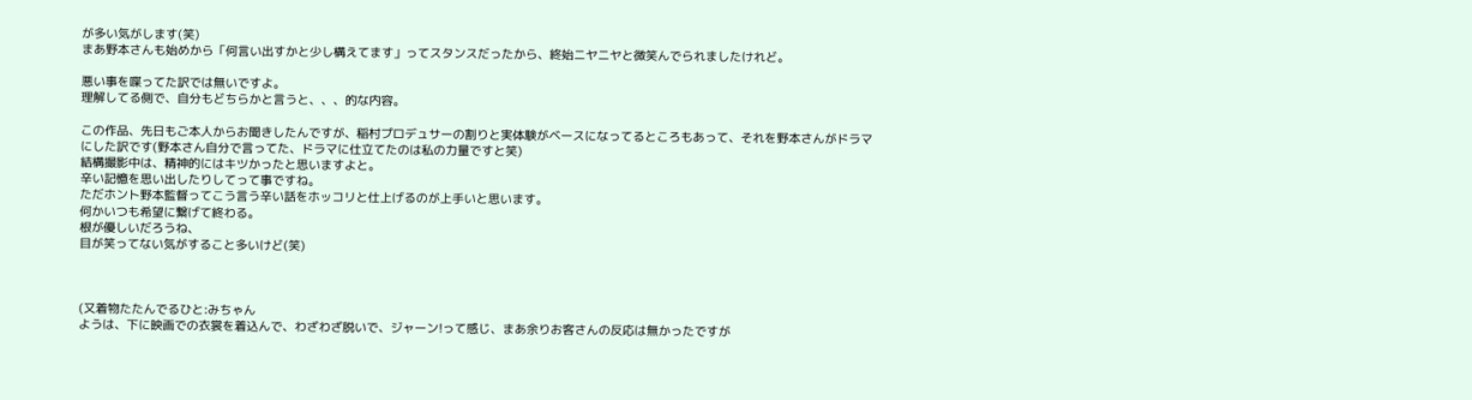が多い気がします(笑)
まあ野本さんも始めから「何言い出すかと少し構えてます」ってスタンスだったから、終始ニヤニヤと微笑んでられましたけれど。

悪い事を喋ってた訳では無いですよ。
理解してる側で、自分もどちらかと言うと、、、的な内容。

この作品、先日もご本人からお聞きしたんですが、稲村プロデュサーの割りと実体験がベースになってるところもあって、それを野本さんがドラマにした訳です(野本さん自分で言ってた、ドラマに仕立てたのは私の力量ですと笑)
結構撮影中は、精神的にはキツかったと思いますよと。
辛い記憶を思い出したりしてって事ですね。
ただホント野本監督ってこう言う辛い話をホッコリと仕上げるのが上手いと思います。
何かいつも希望に繋げて終わる。
根が優しいだろうね、
目が笑ってない気がすること多いけど(笑)



(又着物たたんでるひと:みちゃん
ようは、下に映画での衣裳を着込んで、わざわざ脱いで、ジャーン!って感じ、まあ余りお客さんの反応は無かったですが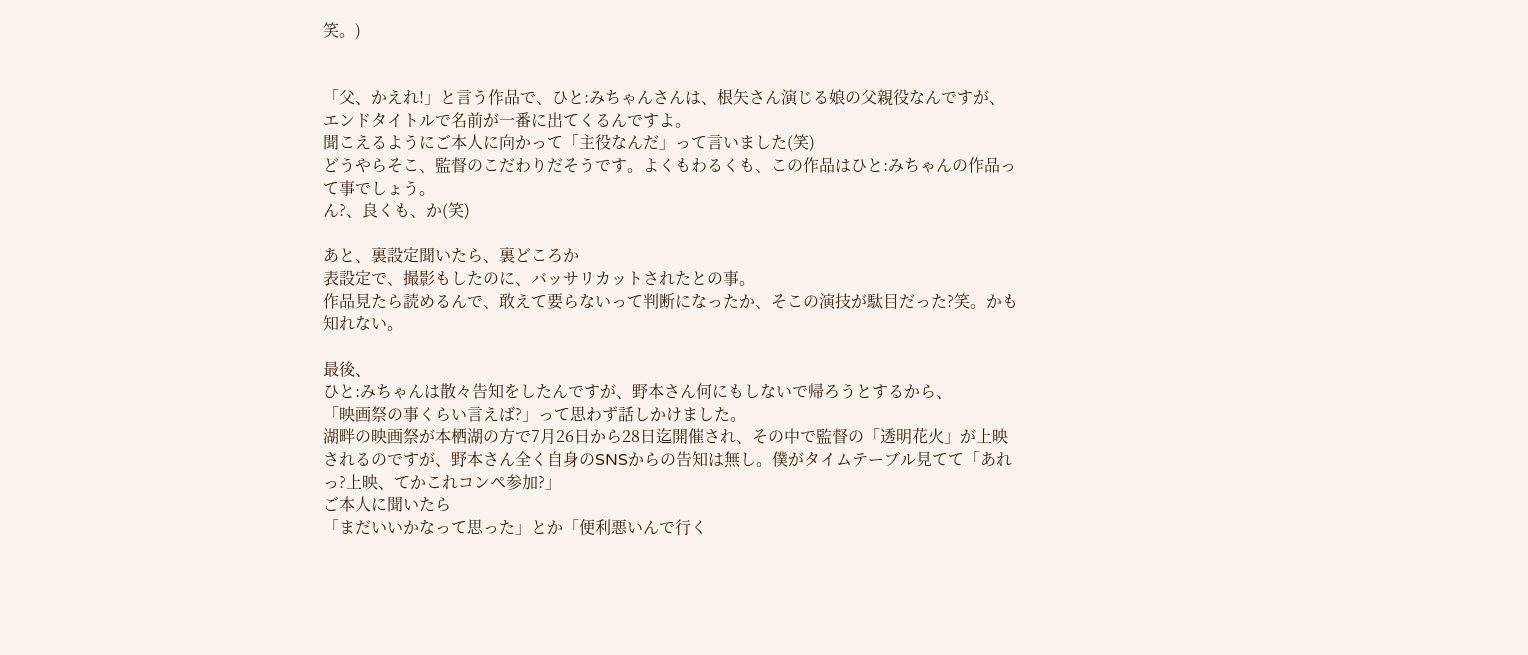笑。)


「父、かえれ!」と言う作品で、ひと:みちゃんさんは、根矢さん演じる娘の父親役なんですが、
エンドタイトルで名前が一番に出てくるんですよ。
聞こえるようにご本人に向かって「主役なんだ」って言いました(笑)
どうやらそこ、監督のこだわりだそうです。よくもわるくも、この作品はひと:みちゃんの作品って事でしょう。
ん?、良くも、か(笑)

あと、裏設定聞いたら、裏どころか
表設定で、撮影もしたのに、バッサリカットされたとの事。
作品見たら読めるんで、敢えて要らないって判断になったか、そこの演技が駄目だった?笑。かも知れない。

最後、
ひと:みちゃんは散々告知をしたんですが、野本さん何にもしないで帰ろうとするから、
「映画祭の事くらい言えば?」って思わず話しかけました。
湖畔の映画祭が本栖湖の方で7月26日から28日迄開催され、その中で監督の「透明花火」が上映されるのですが、野本さん全く自身のSNSからの告知は無し。僕がタイムテーブル見てて「あれっ?上映、てかこれコンペ参加?」
ご本人に聞いたら
「まだいいかなって思った」とか「便利悪いんで行く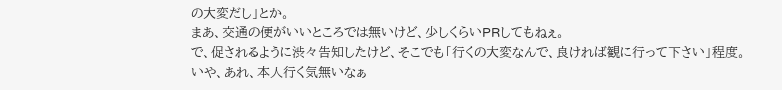の大変だし」とか。
まあ、交通の便がいいところでは無いけど、少しくらいPRしてもねぇ。
で、促されるように渋々告知したけど、そこでも「行くの大変なんで、良ければ観に行って下さい」程度。
いや、あれ、本人行く気無いなぁ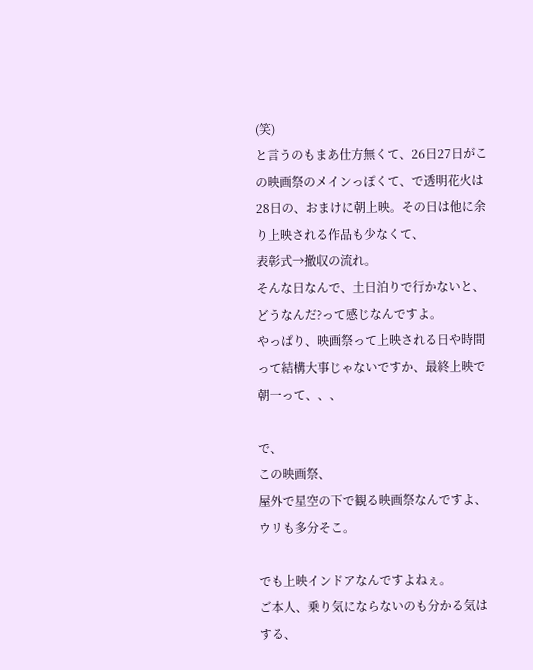(笑)
と言うのもまあ仕方無くて、26日27日がこの映画祭のメインっぽくて、で透明花火は28日の、おまけに朝上映。その日は他に余り上映される作品も少なくて、
表彰式→撤収の流れ。
そんな日なんで、土日泊りで行かないと、どうなんだ?って感じなんですよ。
やっぱり、映画祭って上映される日や時間って結構大事じゃないですか、最終上映で朝一って、、、

で、
この映画祭、
屋外で星空の下で観る映画祭なんですよ、ウリも多分そこ。

でも上映インドアなんですよねぇ。
ご本人、乗り気にならないのも分かる気はする、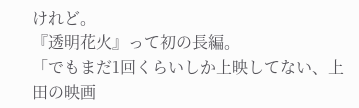けれど。
『透明花火』って初の長編。
「でもまだ1回くらいしか上映してない、上田の映画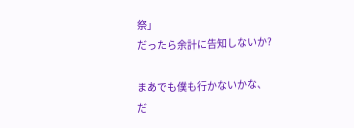祭」
だったら余計に告知しないか?

まあでも僕も行かないかな、
だ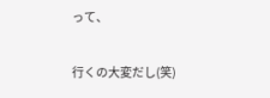って、

行くの大変だし(笑)